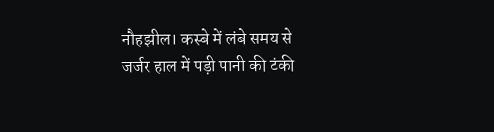नौहझील। कस्बे में लंबे समय से जर्जर हाल में पड़ी पानी की टंकी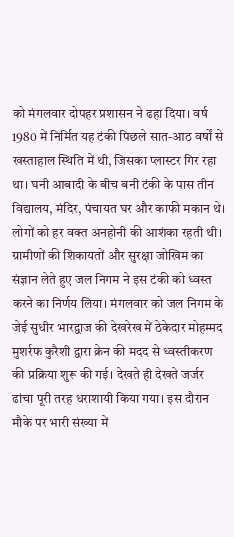को मंगलवार दोपहर प्रशासन ने ढहा दिया। वर्ष 1980 में निर्मित यह टंकी पिछले सात-आठ वर्षों से खस्ताहाल स्थिति में थी, जिसका प्लास्टर गिर रहा था। घनी आबादी के बीच बनी टंकी के पास तीन विद्यालय, मंदिर, पंचायत घर और काफी मकान थे। लोगों को हर वक्त अनहोनी की आशंका रहती थी।
ग्रामीणों की शिकायतों और सुरक्षा जोखिम का संज्ञान लेते हुए जल निगम ने इस टंकी को ध्वस्त करने का निर्णय लिया। मंगलवार को जल निगम के जेई सुधीर भारद्वाज की देखरेख में ठेकेदार मोहम्मद मुशर्रफ कुरैशी द्वारा क्रेन की मदद से ध्वस्तीकरण की प्रक्रिया शुरू की गई। देखते ही देखते जर्जर ढांचा पूरी तरह धराशायी किया गया। इस दौरान मौके पर भारी संख्या में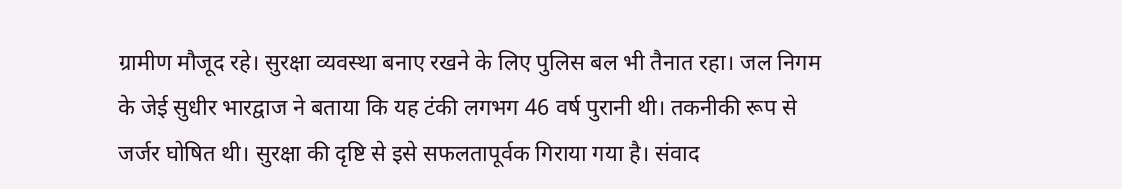ग्रामीण मौजूद रहे। सुरक्षा व्यवस्था बनाए रखने के लिए पुलिस बल भी तैनात रहा। जल निगम के जेई सुधीर भारद्वाज ने बताया कि यह टंकी लगभग 46 वर्ष पुरानी थी। तकनीकी रूप से जर्जर घोषित थी। सुरक्षा की दृष्टि से इसे सफलतापूर्वक गिराया गया है। संवाद